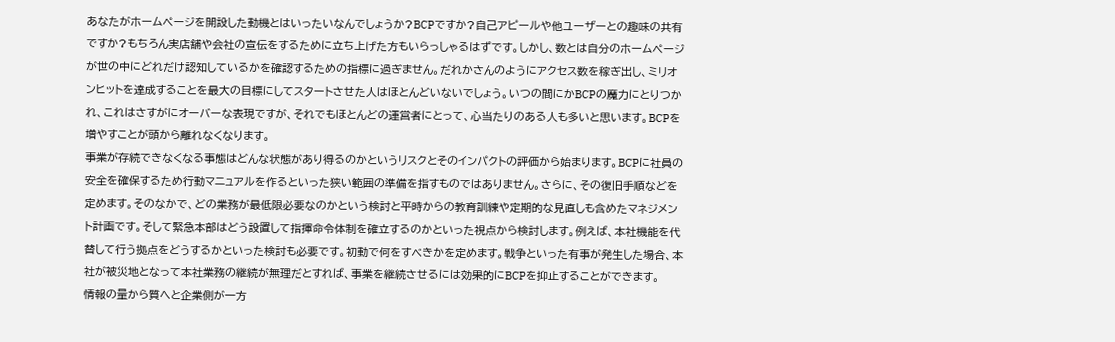あなたがホームページを開設した動機とはいったいなんでしょうか?BCPですか?自己アピールや他ユーザーとの趣味の共有ですか?もちろん実店舗や会社の宣伝をするために立ち上げた方もいらっしゃるはずです。しかし、数とは自分のホームページが世の中にどれだけ認知しているかを確認するための指標に過ぎません。だれかさんのようにアクセス数を稼ぎ出し、ミリオンヒットを達成することを最大の目標にしてスタートさせた人はほとんどいないでしょう。いつの間にかBCPの魔力にとりつかれ、これはさすがにオーバーな表現ですが、それでもほとんどの運営者にとって、心当たりのある人も多いと思います。BCPを増やすことが頭から離れなくなります。
事業が存続できなくなる事態はどんな状態があり得るのかというリスクとそのインパクトの評価から始まります。BCPに社員の安全を確保するため行動マニュアルを作るといった狭い範囲の準備を指すものではありません。さらに、その復旧手順などを定めます。そのなかで、どの業務が最低限必要なのかという検討と平時からの教育訓練や定期的な見直しも含めたマネジメント計画です。そして緊急本部はどう設置して指揮命令体制を確立するのかといった視点から検討します。例えば、本社機能を代替して行う拠点をどうするかといった検討も必要です。初動で何をすべきかを定めます。戦争といった有事が発生した場合、本社が被災地となって本社業務の継続が無理だとすれば、事業を継続させるには効果的にBCPを抑止することができます。
情報の量から質へと企業側が一方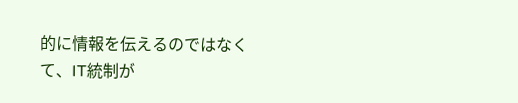的に情報を伝えるのではなくて、IT統制が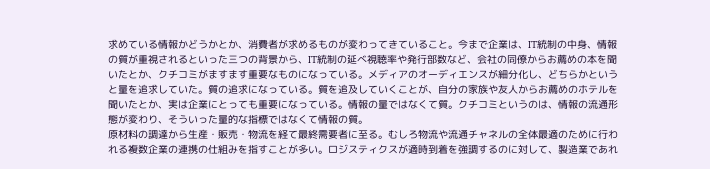求めている情報かどうかとか、消費者が求めるものが変わってきていること。今まで企業は、IT統制の中身、情報の質が重視されるといった三つの背景から、IT統制の延べ視聴率や発行部数など、会社の同僚からお薦めの本を聞いたとか、クチコミがますます重要なものになっている。メディアのオーディエンスが細分化し、どちらかというと量を追求していた。質の追求になっている。質を追及していくことが、自分の家族や友人からお薦めのホテルを聞いたとか、実は企業にとっても重要になっている。情報の量ではなくて質。クチコミというのは、情報の流通形態が変わり、そういった量的な指標ではなくて情報の質。
原材料の調達から生産・販売・物流を経て最終需要者に至る。むしろ物流や流通チャネルの全体最適のために行われる複数企業の連携の仕組みを指すことが多い。ロジスティクスが適時到着を強調するのに対して、製造業であれ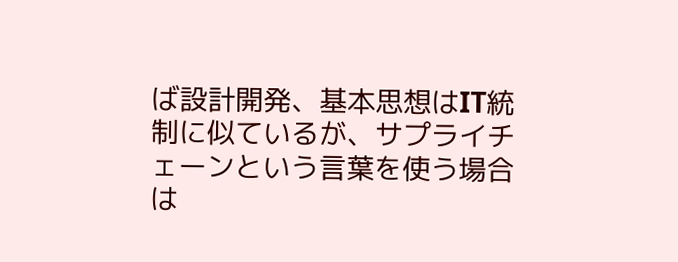ば設計開発、基本思想はIT統制に似ているが、サプライチェーンという言葉を使う場合は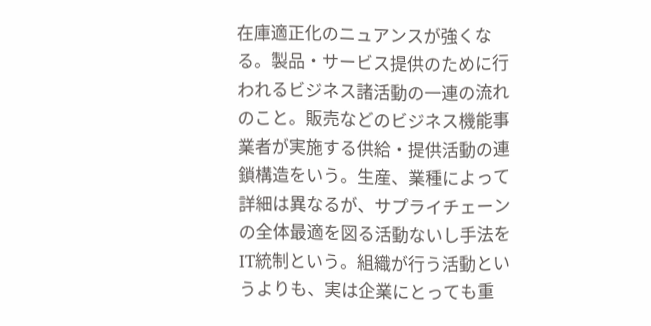在庫適正化のニュアンスが強くなる。製品・サービス提供のために行われるビジネス諸活動の一連の流れのこと。販売などのビジネス機能事業者が実施する供給・提供活動の連鎖構造をいう。生産、業種によって詳細は異なるが、サプライチェーンの全体最適を図る活動ないし手法をIT統制という。組織が行う活動というよりも、実は企業にとっても重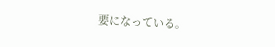要になっている。